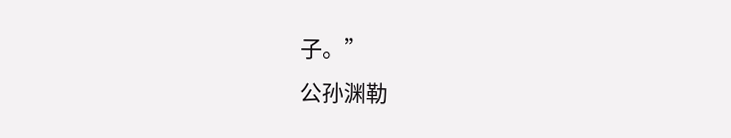子。”
公孙渊勒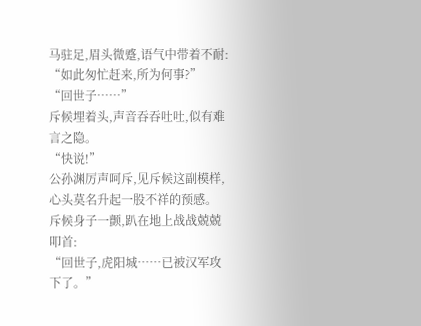马驻足,眉头微蹙,语气中带着不耐:
“如此匆忙赶来,所为何事?”
“回世子……”
斥候埋着头,声音吞吞吐吐,似有难言之隐。
“快说!”
公孙渊厉声呵斥,见斥候这副模样,心头莫名升起一股不祥的预感。
斥候身子一颤,趴在地上战战兢兢叩首:
“回世子,虎阳城……已被汉军攻下了。”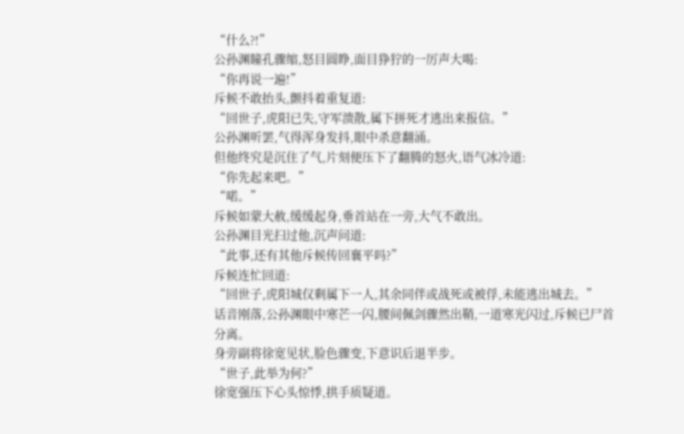“什么?!”
公孙渊瞳孔骤缩,怒目圆睁,面目狰狞的一厉声大喝:
“你再说一遍!”
斥候不敢抬头,颤抖着重复道:
“回世子,虎阳已失,守军溃散,属下拼死才逃出来报信。”
公孙渊听罢,气得浑身发抖,眼中杀意翻涌。
但他终究是沉住了气,片刻便压下了翻腾的怒火,语气冰冷道:
“你先起来吧。”
“喏。”
斥候如蒙大赦,缓缓起身,垂首站在一旁,大气不敢出。
公孙渊目光扫过他,沉声问道:
“此事,还有其他斥候传回襄平吗?”
斥候连忙回道:
“回世子,虎阳城仅剩属下一人,其余同伴或战死或被俘,未能逃出城去。”
话音刚落,公孙渊眼中寒芒一闪,腰间佩剑骤然出鞘,一道寒光闪过,斥候已尸首分离。
身旁副将徐宽见状,脸色骤变,下意识后退半步。
“世子,此举为何?”
徐宽强压下心头惊悸,拱手质疑道。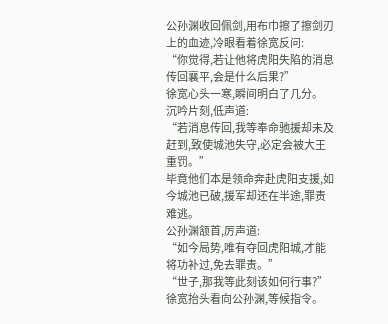公孙渊收回佩剑,用布巾擦了擦剑刃上的血迹,冷眼看着徐宽反问:
“你觉得,若让他将虎阳失陷的消息传回襄平,会是什么后果?”
徐宽心头一寒,瞬间明白了几分。
沉吟片刻,低声道:
“若消息传回,我等奉命驰援却未及赶到,致使城池失守,必定会被大王重罚。”
毕竟他们本是领命奔赴虎阳支援,如今城池已破,援军却还在半途,罪责难逃。
公孙渊颔首,厉声道:
“如今局势,唯有夺回虎阳城,才能将功补过,免去罪责。”
“世子,那我等此刻该如何行事?”
徐宽抬头看向公孙渊,等候指令。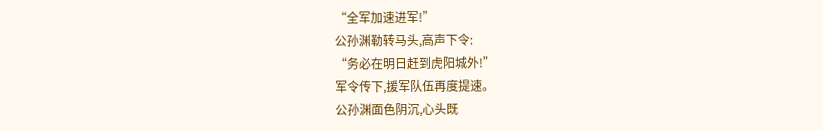“全军加速进军!”
公孙渊勒转马头,高声下令:
“务必在明日赶到虎阳城外!”
军令传下,援军队伍再度提速。
公孙渊面色阴沉,心头既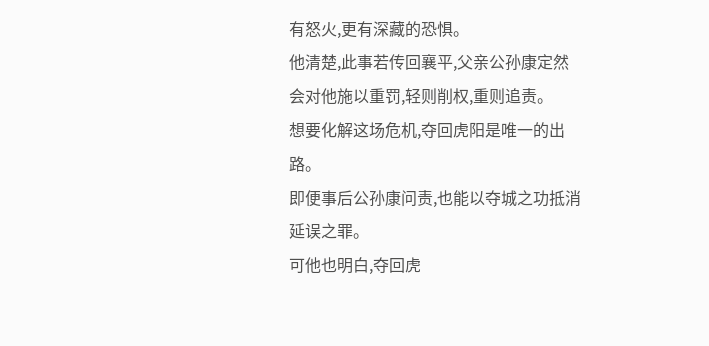有怒火,更有深藏的恐惧。
他清楚,此事若传回襄平,父亲公孙康定然会对他施以重罚,轻则削权,重则追责。
想要化解这场危机,夺回虎阳是唯一的出路。
即便事后公孙康问责,也能以夺城之功抵消延误之罪。
可他也明白,夺回虎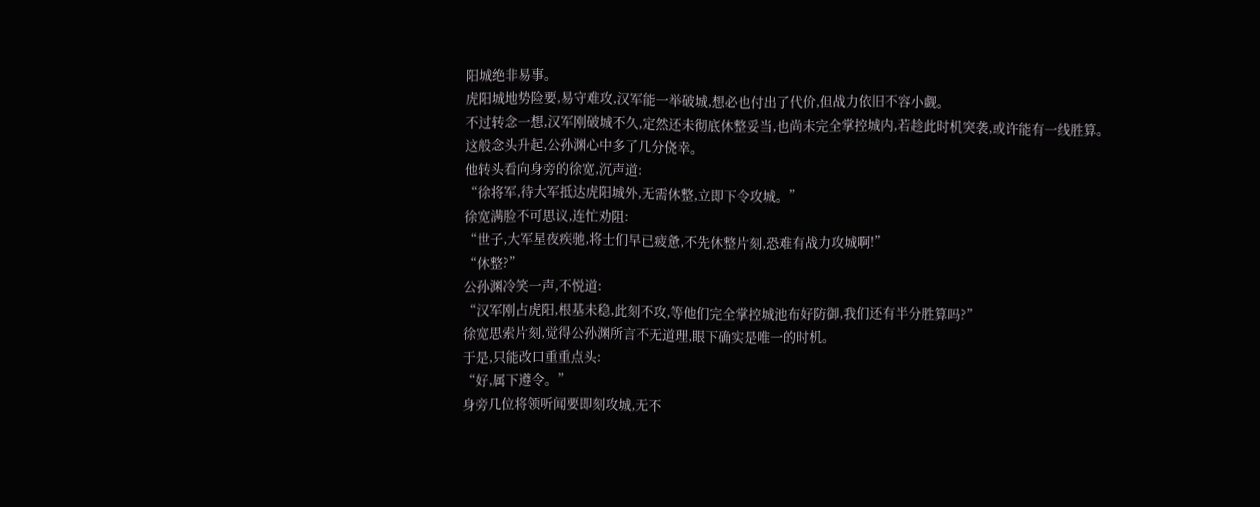阳城绝非易事。
虎阳城地势险要,易守难攻,汉军能一举破城,想必也付出了代价,但战力依旧不容小觑。
不过转念一想,汉军刚破城不久,定然还未彻底休整妥当,也尚未完全掌控城内,若趁此时机突袭,或许能有一线胜算。
这般念头升起,公孙渊心中多了几分侥幸。
他转头看向身旁的徐宽,沉声道:
“徐将军,待大军抵达虎阳城外,无需休整,立即下令攻城。”
徐宽满脸不可思议,连忙劝阻:
“世子,大军星夜疾驰,将士们早已疲惫,不先休整片刻,恐难有战力攻城啊!”
“休整?”
公孙渊冷笑一声,不悦道:
“汉军刚占虎阳,根基未稳,此刻不攻,等他们完全掌控城池布好防御,我们还有半分胜算吗?”
徐宽思索片刻,觉得公孙渊所言不无道理,眼下确实是唯一的时机。
于是,只能改口重重点头:
“好,属下遵令。”
身旁几位将领听闻要即刻攻城,无不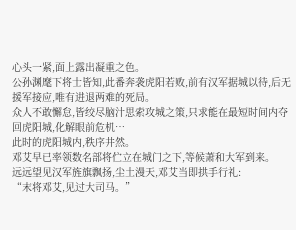心头一紧,面上露出凝重之色。
公孙渊麾下将士皆知,此番奔袭虎阳若败,前有汉军据城以待,后无援军接应,唯有进退两难的死局。
众人不敢懈怠,皆绞尽脑汁思索攻城之策,只求能在最短时间内夺回虎阳城,化解眼前危机…
此时的虎阳城内,秩序井然。
邓艾早已率领数名部将伫立在城门之下,等候萧和大军到来。
远远望见汉军旌旗飘扬,尘土漫天,邓艾当即拱手行礼:
“末将邓艾,见过大司马。”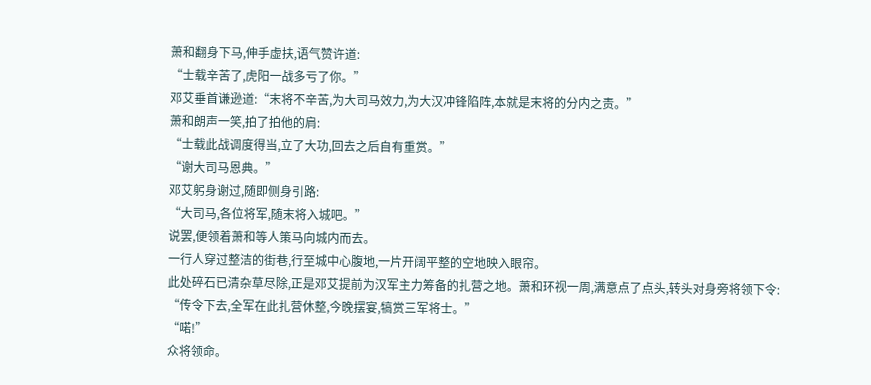萧和翻身下马,伸手虚扶,语气赞许道:
“士载辛苦了,虎阳一战多亏了你。”
邓艾垂首谦逊道:“末将不辛苦,为大司马效力,为大汉冲锋陷阵,本就是末将的分内之责。”
萧和朗声一笑,拍了拍他的肩:
“士载此战调度得当,立了大功,回去之后自有重赏。”
“谢大司马恩典。”
邓艾躬身谢过,随即侧身引路:
“大司马,各位将军,随末将入城吧。”
说罢,便领着萧和等人策马向城内而去。
一行人穿过整洁的街巷,行至城中心腹地,一片开阔平整的空地映入眼帘。
此处碎石已清杂草尽除,正是邓艾提前为汉军主力筹备的扎营之地。萧和环视一周,满意点了点头,转头对身旁将领下令:
“传令下去,全军在此扎营休整,今晚摆宴,犒赏三军将士。”
“喏!”
众将领命。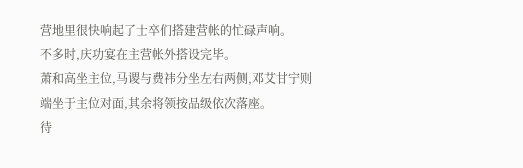营地里很快响起了士卒们搭建营帐的忙碌声响。
不多时,庆功宴在主营帐外搭设完毕。
萧和高坐主位,马谡与费祎分坐左右两侧,邓艾甘宁则端坐于主位对面,其余将领按品级依次落座。
待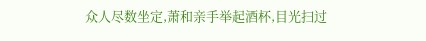众人尽数坐定,萧和亲手举起酒杯,目光扫过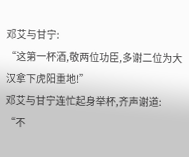邓艾与甘宁:
“这第一杯酒,敬两位功臣,多谢二位为大汉拿下虎阳重地!”
邓艾与甘宁连忙起身举杯,齐声谢道:
“不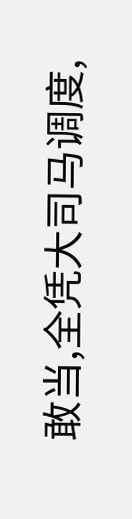敢当,全凭大司马调度,